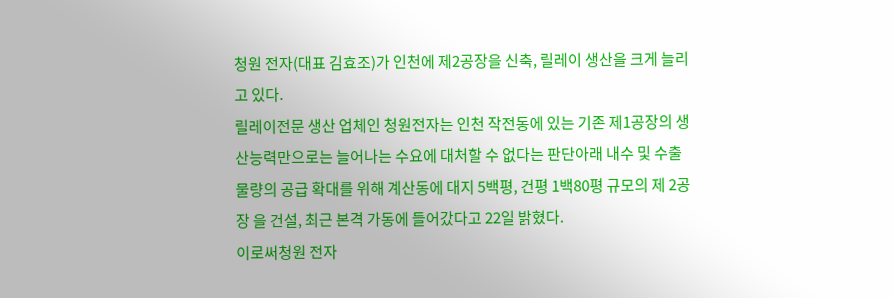청원 전자(대표 김효조)가 인천에 제2공장을 신축, 릴레이 생산을 크게 늘리고 있다.
릴레이전문 생산 업체인 청원전자는 인천 작전동에 있는 기존 제1공장의 생산능력만으로는 늘어나는 수요에 대처할 수 없다는 판단아래 내수 및 수출물량의 공급 확대를 위해 계산동에 대지 5백평, 건평 1백80평 규모의 제 2공장 을 건설, 최근 본격 가동에 들어갔다고 22일 밝혔다.
이로써청원 전자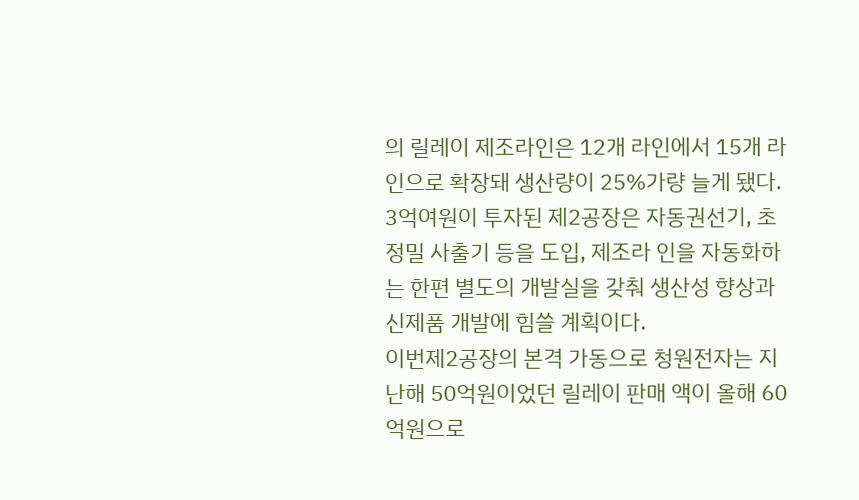의 릴레이 제조라인은 12개 라인에서 15개 라인으로 확장돼 생산량이 25%가량 늘게 됐다.
3억여원이 투자된 제2공장은 자동권선기, 초정밀 사출기 등을 도입, 제조라 인을 자동화하는 한편 별도의 개발실을 갖춰 생산성 향상과 신제품 개발에 힘쓸 계획이다.
이번제2공장의 본격 가동으로 청원전자는 지난해 50억원이었던 릴레이 판매 액이 올해 60억원으로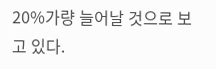20%가량 늘어날 것으로 보고 있다.